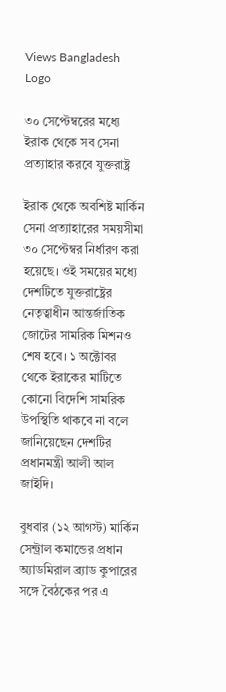Views Bangladesh Logo

৩০ সেপ্টেম্বরের মধ্যে ইরাক থেকে সব সেনা প্রত্যাহার করবে যুক্তরাষ্ট্র

ইরাক থেকে অবশিষ্ট মার্কিন সেনা প্রত্যাহারের সময়সীমা ৩০ সেপ্টেম্বর নির্ধারণ করা হয়েছে। ওই সময়ের মধ্যে দেশটিতে যুক্তরাষ্ট্রের নেতৃত্বাধীন আন্তর্জাতিক জোটের সামরিক মিশনও শেষ হবে। ১ অক্টোবর থেকে ইরাকের মাটিতে কোনো বিদেশি সামরিক উপস্থিতি থাকবে না বলে জানিয়েছেন দেশটির প্রধানমন্ত্রী আলী আল জাইদি।

বুধবার (১২ আগস্ট) মার্কিন সেন্ট্রাল কমান্ডের প্রধান অ্যাডমিরাল ব্র্যাড কুপারের সঙ্গে বৈঠকের পর এ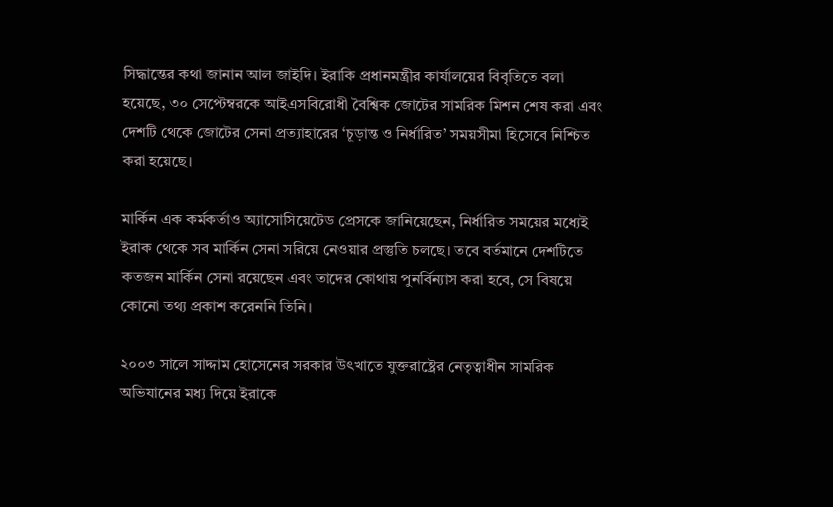সিদ্ধান্তের কথা জানান আল জাইদি। ইরাকি প্রধানমন্ত্রীর কার্যালয়ের বিবৃতিতে বলা হয়েছে, ৩০ সেপ্টেম্বরকে আইএসবিরোধী বৈশ্বিক জোটের সামরিক মিশন শেষ করা এবং দেশটি থেকে জোটের সেনা প্রত্যাহারের ‘চূড়ান্ত ও নির্ধারিত’ সময়সীমা হিসেবে নিশ্চিত করা হয়েছে।

মার্কিন এক কর্মকর্তাও অ্যাসোসিয়েটেড প্রেসকে জানিয়েছেন, নির্ধারিত সময়ের মধ্যেই ইরাক থেকে সব মার্কিন সেনা সরিয়ে নেওয়ার প্রস্তুতি চলছে। তবে বর্তমানে দেশটিতে কতজন মার্কিন সেনা রয়েছেন এবং তাদের কোথায় পুনর্বিন্যাস করা হবে, সে বিষয়ে কোনো তথ্য প্রকাশ করেননি তিনি।

২০০৩ সালে সাদ্দাম হোসেনের সরকার উৎখাতে যুক্তরাষ্ট্রের নেতৃত্বাধীন সামরিক অভিযানের মধ্য দিয়ে ইরাকে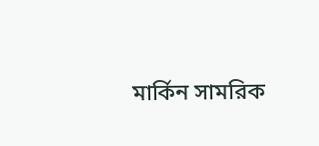মার্কিন সামরিক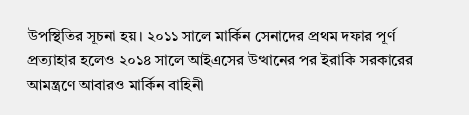উপস্থিতির সূচনা হয়। ২০১১ সালে মার্কিন সেনাদের প্রথম দফার পূর্ণ প্রত্যাহার হলেও ২০১৪ সালে আইএসের উত্থানের পর ইরাকি সরকারের আমন্ত্রণে আবারও মার্কিন বাহিনী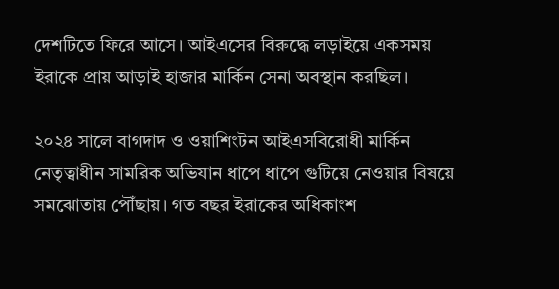দেশটিতে ফিরে আসে। আইএসের বিরুদ্ধে লড়াইয়ে একসময় ইরাকে প্রায় আড়াই হাজার মার্কিন সেনা অবস্থান করছিল।

২০২৪ সালে বাগদাদ ও ওয়াশিংটন আইএসবিরোধী মার্কিন নেতৃত্বাধীন সামরিক অভিযান ধাপে ধাপে গুটিয়ে নেওয়ার বিষয়ে সমঝোতায় পৌঁছায়। গত বছর ইরাকের অধিকাংশ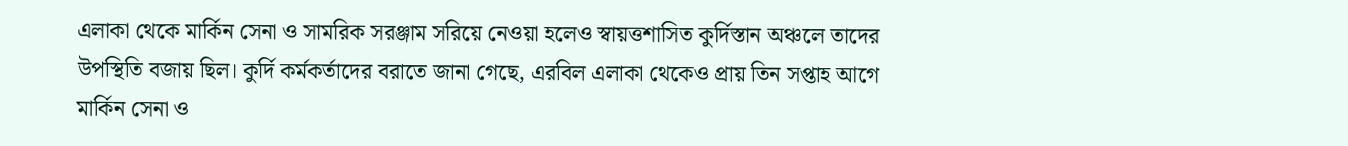এলাকা থেকে মার্কিন সেনা ও সামরিক সরঞ্জাম সরিয়ে নেওয়া হলেও স্বায়ত্তশাসিত কুর্দিস্তান অঞ্চলে তাদের উপস্থিতি বজায় ছিল। কুর্দি কর্মকর্তাদের বরাতে জানা গেছে, এরবিল এলাকা থেকেও প্রায় তিন সপ্তাহ আগে মার্কিন সেনা ও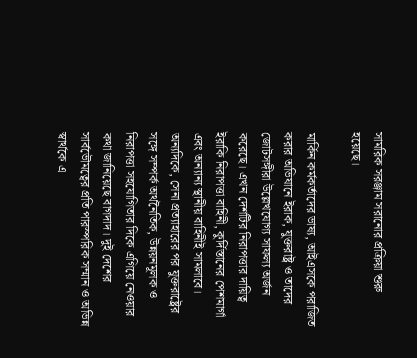সামরিক সরঞ্জাম সরানোর প্রক্রিয়া শুরু হয়েছে।

মার্কিন কর্মকর্তাদের ভাষ্য, আইএসকে পরাজিত করার অভিযানে ইরাক, যুক্তরাষ্ট্র ও তাদের জোটসঙ্গীরা উল্লেখযোগ্য সাফল্য অর্জন করেছে। এখন দেশটির নিরাপত্তার দায়িত্ব ইরাকি নিরাপত্তা বাহিনী, কুর্দিস্তানের পেশমার্গা এবং অন্যান্য স্থানীয় বাহিনীই সামলাবে। অন্যদিকে, সেনা প্রত্যাহারের পর যুক্তরাষ্ট্রের সঙ্গে সম্পর্ক অর্থনৈতিক, উন্নয়নমূলক ও নিরাপত্তা সহযোগিতার দিকে এগিয়ে নেওয়ার কথা জানিয়েছে বাগদাদ। দুই দেশের সার্বভৌমত্বের প্রতি পারস্পরিক সম্মান ও অভিন্ন স্বার্থকে এ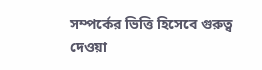সম্পর্কের ভিত্তি হিসেবে গুরুত্ব দেওয়া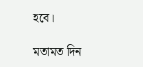হবে।

মতামত দিন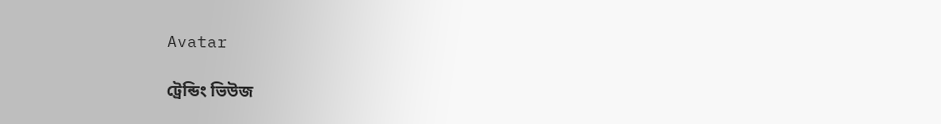Avatar

ট্রেন্ডিং ভিউজ